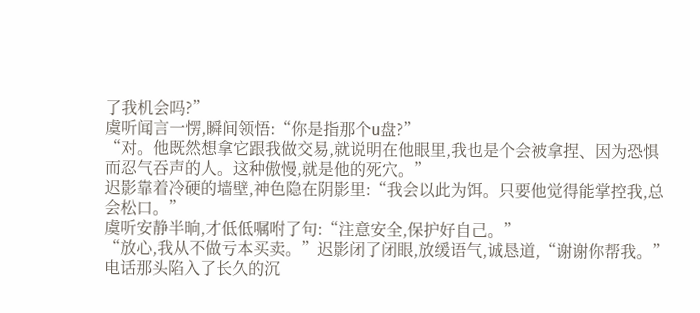了我机会吗?”
虞听闻言一愣,瞬间领悟:“你是指那个u盘?”
“对。他既然想拿它跟我做交易,就说明在他眼里,我也是个会被拿捏、因为恐惧而忍气吞声的人。这种傲慢,就是他的死穴。”
迟影靠着冷硬的墙壁,神色隐在阴影里:“我会以此为饵。只要他觉得能掌控我,总会松口。”
虞听安静半晌,才低低嘱咐了句:“注意安全,保护好自己。”
“放心,我从不做亏本买卖。”迟影闭了闭眼,放缓语气,诚恳道,“谢谢你帮我。”
电话那头陷入了长久的沉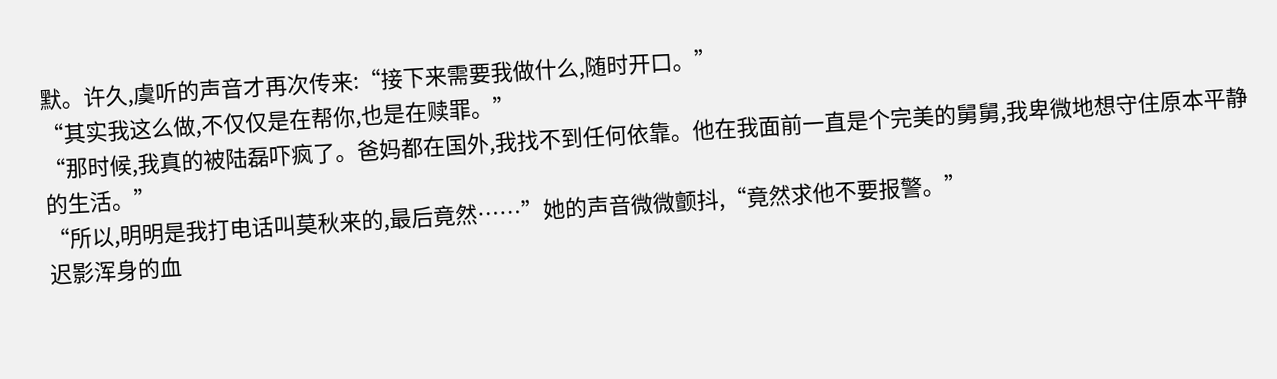默。许久,虞听的声音才再次传来:“接下来需要我做什么,随时开口。”
“其实我这么做,不仅仅是在帮你,也是在赎罪。”
“那时候,我真的被陆磊吓疯了。爸妈都在国外,我找不到任何依靠。他在我面前一直是个完美的舅舅,我卑微地想守住原本平静的生活。”
“所以,明明是我打电话叫莫秋来的,最后竟然……”她的声音微微颤抖,“竟然求他不要报警。”
迟影浑身的血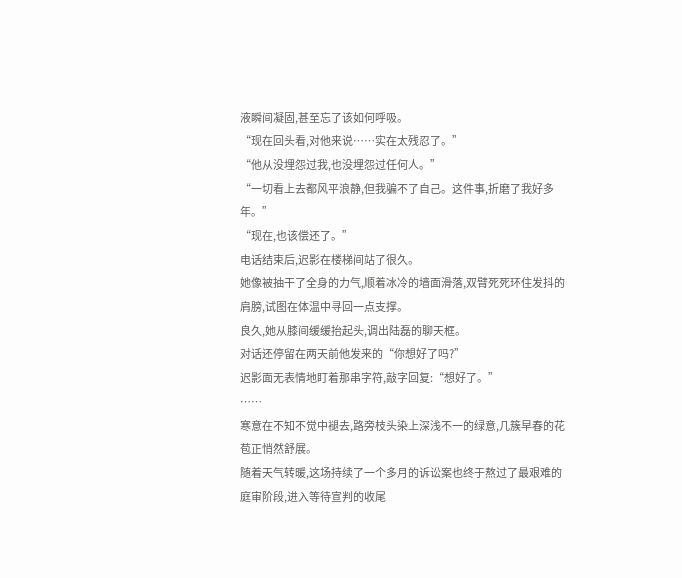液瞬间凝固,甚至忘了该如何呼吸。
“现在回头看,对他来说……实在太残忍了。”
“他从没埋怨过我,也没埋怨过任何人。”
“一切看上去都风平浪静,但我骗不了自己。这件事,折磨了我好多年。”
“现在,也该偿还了。”
电话结束后,迟影在楼梯间站了很久。
她像被抽干了全身的力气,顺着冰冷的墙面滑落,双臂死死环住发抖的肩膀,试图在体温中寻回一点支撑。
良久,她从膝间缓缓抬起头,调出陆磊的聊天框。
对话还停留在两天前他发来的“你想好了吗?”
迟影面无表情地盯着那串字符,敲字回复:“想好了。”
……
寒意在不知不觉中褪去,路旁枝头染上深浅不一的绿意,几簇早春的花苞正悄然舒展。
随着天气转暖,这场持续了一个多月的诉讼案也终于熬过了最艰难的庭审阶段,进入等待宣判的收尾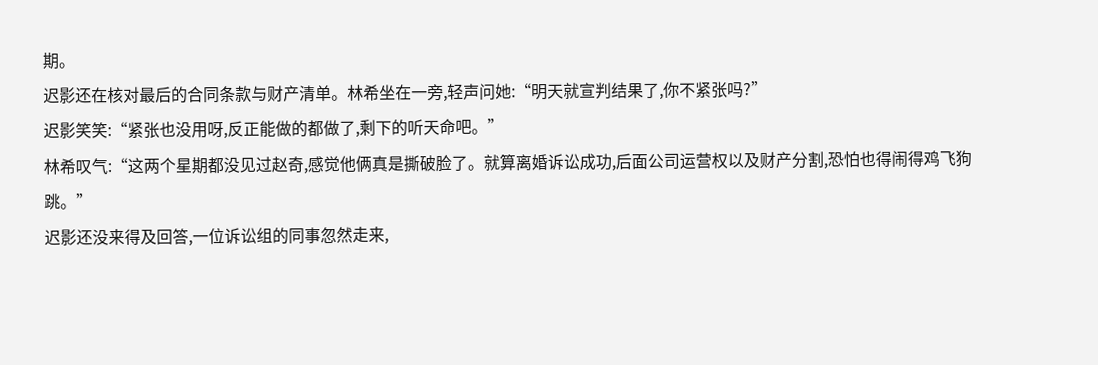期。
迟影还在核对最后的合同条款与财产清单。林希坐在一旁,轻声问她:“明天就宣判结果了,你不紧张吗?”
迟影笑笑:“紧张也没用呀,反正能做的都做了,剩下的听天命吧。”
林希叹气:“这两个星期都没见过赵奇,感觉他俩真是撕破脸了。就算离婚诉讼成功,后面公司运营权以及财产分割,恐怕也得闹得鸡飞狗跳。”
迟影还没来得及回答,一位诉讼组的同事忽然走来,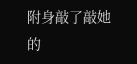附身敲了敲她的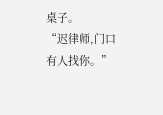桌子。
“迟律师,门口有人找你。”